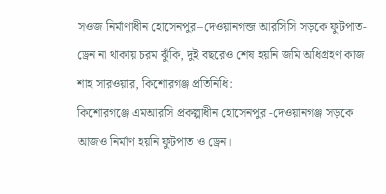সওজ নির্মাণাধীন হোসেনপুর–দেওয়ানগন্জ আরসিসি সড়কে ফুটপাত-ড্রেন না থাকায় চরম ঝুঁকি, দুই বছরেও শেষ হয়নি জমি অধিগ্রহণ কাজ
শাহ সারওয়ার, কিশোরগঞ্জ প্রতিনিধি:
কিশোরগঞ্জে এমআরসি প্রকল্পাধীন হোসেনপুর -দেওয়ানগঞ্জ সড়কে আজও নির্মাণ হয়নি ফুটপাত ও ড্রেন।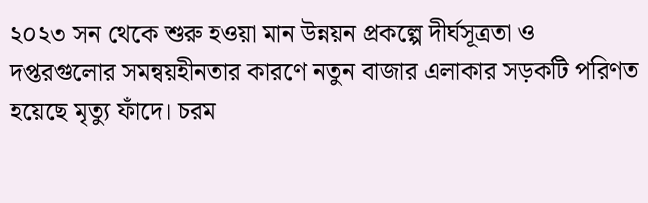২০২৩ সন থেকে শুরু হওয়া মান উন্নয়ন প্রকল্পে দীর্ঘসূত্রতা ও দপ্তরগুলোর সমন্বয়হীনতার কারণে নতুন বাজার এলাকার সড়কটি পরিণত হয়েছে মৃত্যু ফাঁদে। চরম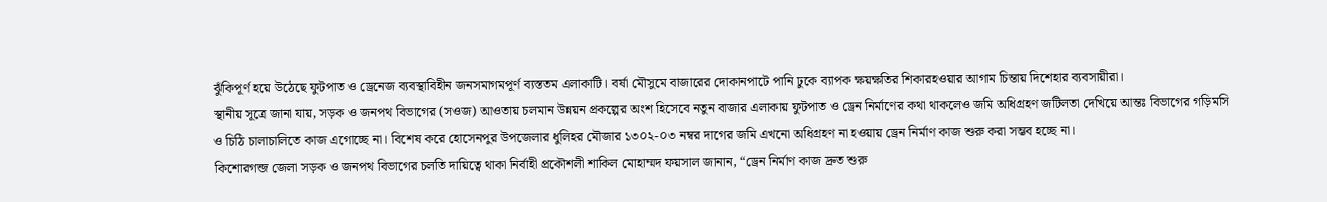ঝুঁকিপূর্ণ হয়ে উঠেছে ফুটপাত ও ড্রেনেজ ব্যবস্থাবিহীন জনসমাগমপূর্ণ ব্যস্ততম এলাকাটি। বর্ষা মৌসুমে বাজারের দোকানপাটে পানি ঢুকে ব্যাপক ক্ষয়ক্ষতির শিকারহওয়ার আগাম চিন্তায় দিশেহার ব্যবসায়ীরা।
স্থানীয় সূত্রে জানা যায়, সড়ক ও জনপথ বিভাগের (সওজ) আওতায় চলমান উন্নয়ন প্রকল্পের অংশ হিসেবে নতুন বাজার এলাকায় ফুটপাত ও ড্রেন নির্মাণের কথা থাকলেও জমি অধিগ্রহণ জটিলতা দেখিয়ে আন্তঃ বিভাগের গড়িমসি ও চিঠি চালাচালিতে কাজ এগোচ্ছে না। বিশেষ করে হোসেনপুর উপজেলার ধুলিহর মৌজার ১৩০২-০৩ নম্বর দাগের জমি এখনো অধিগ্রহণ না হওয়ায় ড্রেন নির্মাণ কাজ শুরু করা সম্ভব হচ্ছে না।
কিশোরগন্জ জেলা সড়ক ও জনপথ বিভাগের চলতি দায়িত্বে থাকা নির্বাহী প্রকৌশলী শাকিল মোহাম্মদ ফয়সাল জানান, “ড্রেন নির্মাণ কাজ দ্রুত শুরু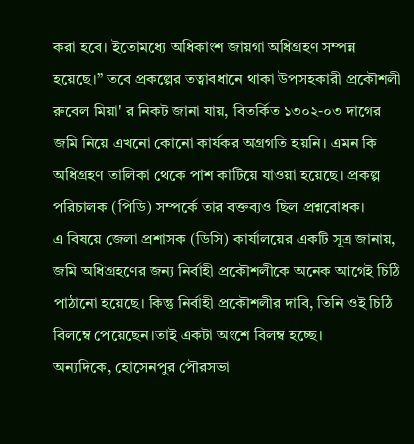করা হবে। ইতোমধ্যে অধিকাংশ জায়গা অধিগ্রহণ সম্পন্ন হয়েছে।” তবে প্রকল্পের তত্বাবধানে থাকা উপসহকারী প্রকৌশলী রুবেল মিয়া' র নিকট জানা যায়, বিতর্কিত ১৩০২-০৩ দাগের জমি নিয়ে এখনো কোনো কার্যকর অগ্রগতি হয়নি। এমন কি অধিগ্রহণ তালিকা থেকে পাশ কাটিয়ে যাওয়া হয়েছে। প্রকল্প পরিচালক (পিডি) সম্পর্কে তার বক্তব্যও ছিল প্রশ্নবোধক।
এ বিষয়ে জেলা প্রশাসক (ডিসি) কার্যালয়ের একটি সূত্র জানায়, জমি অধিগ্রহণের জন্য নির্বাহী প্রকৌশলীকে অনেক আগেই চিঠি পাঠানো হয়েছে। কিন্তু নির্বাহী প্রকৌশলীর দাবি, তিনি ওই চিঠি বিলম্বে পেয়েছেন।তাই একটা অংশে বিলম্ব হচ্ছে।
অন্যদিকে, হোসেনপুর পৌরসভা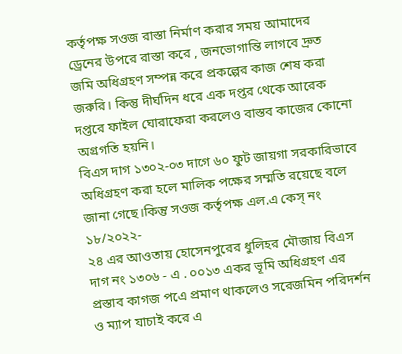কর্তৃপক্ষ সওজ রাস্তা নির্মাণ করার সময় আমাদের ড্রেনের উপরে রাস্তা করে , জনভোগান্তি লাগবে দ্রুত জমি অধিগ্রহণ সম্পন্ন করে প্রকল্পের কাজ শেষ করা জরুরি। কিন্তু দীর্ঘদিন ধরে এক দপ্তর থেকে আরেক দপ্তরে ফাইল ঘোরাফেরা করলেও বাস্তব কাজের কোনো অগ্রগতি হয়নি।
বিএস দাগ ১৩০২-০৩ দাগে ৬০ ফুট জায়গা সরকারিভাবে অধিগ্রহণ করা হলে মালিক পক্ষের সম্মতি রয়েছে বলে জানা গেছে।কিন্তু সওজ কর্তৃপক্ষ এল.এ কেস্ নং ১৮/২০২২-
২৪ এর আওতায় হোসেনপুরের ধুলিহর মৌজায় বিএস দাগ নং ১৩০৬ - এ . ০০১৩ একর ভূমি অধিগ্রহণ এর প্রস্তাব কাগজ পএে প্রমাণ থাকলেও সরেজমিন পরিদর্শন ও ম্যাপ যাচাই করে এ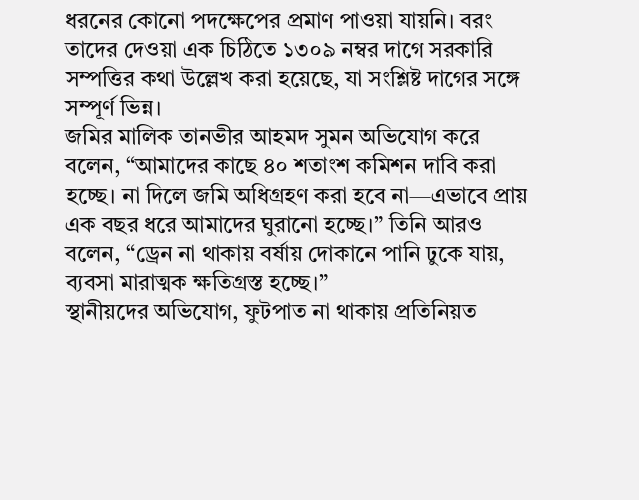ধরনের কোনো পদক্ষেপের প্রমাণ পাওয়া যায়নি। বরং তাদের দেওয়া এক চিঠিতে ১৩০৯ নম্বর দাগে সরকারি সম্পত্তির কথা উল্লেখ করা হয়েছে, যা সংশ্লিষ্ট দাগের সঙ্গে সম্পূর্ণ ভিন্ন।
জমির মালিক তানভীর আহমদ সুমন অভিযোগ করে বলেন, “আমাদের কাছে ৪০ শতাংশ কমিশন দাবি করা হচ্ছে। না দিলে জমি অধিগ্রহণ করা হবে না—এভাবে প্রায় এক বছর ধরে আমাদের ঘুরানো হচ্ছে।” তিনি আরও বলেন, “ড্রেন না থাকায় বর্ষায় দোকানে পানি ঢুকে যায়, ব্যবসা মারাত্মক ক্ষতিগ্রস্ত হচ্ছে।”
স্থানীয়দের অভিযোগ, ফুটপাত না থাকায় প্রতিনিয়ত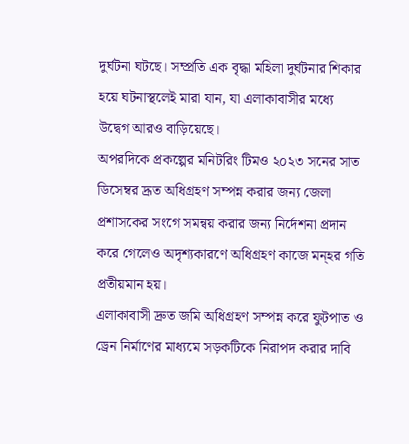দুর্ঘটনা ঘটছে। সম্প্রতি এক বৃদ্ধা মহিলা দুর্ঘটনার শিকার হয়ে ঘটনাস্থলেই মারা যান, যা এলাকাবাসীর মধ্যে উদ্বেগ আরও বাড়িয়েছে।
অপরদিকে প্রকল্পের মনিটরিং টিমও ২০২৩ সনের সাত ডিসেম্বর দ্রূত অধিগ্রহণ সম্পন্ন করার জন্য জেলা প্রশাসকের সংগে সমন্বয় করার জন্য নির্দেশনা প্রদান করে গেলেও অদৃশ্যকারণে অধিগ্রহণ কাজে মন্হর গতি প্রতীয়মান হয়।
এলাকাবাসী দ্রুত জমি অধিগ্রহণ সম্পন্ন করে ফুটপাত ও ড্রেন নির্মাণের মাধ্যমে সড়কটিকে নিরাপদ করার দাবি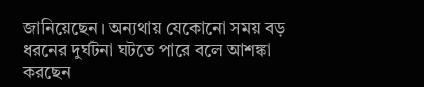জানিয়েছেন। অন্যথায় যেকোনো সময় বড় ধরনের দুর্ঘটনা ঘটতে পারে বলে আশঙ্কা করছেন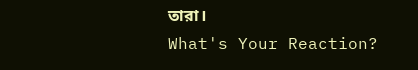তারা।
What's Your Reaction?